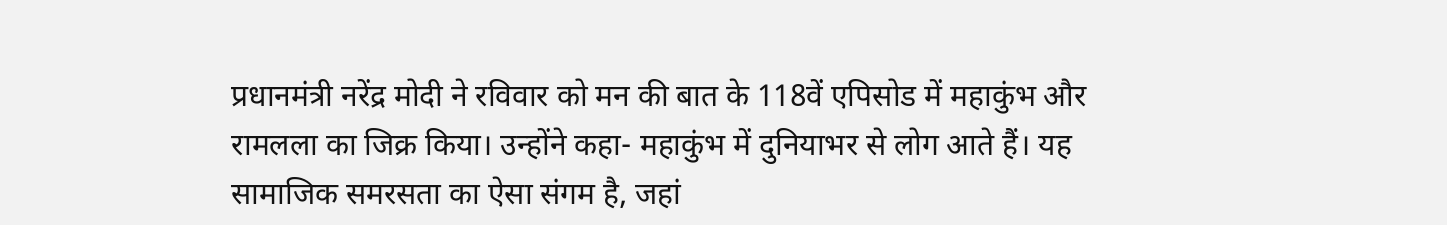प्रधानमंत्री नरेंद्र मोदी ने रविवार को मन की बात के 118वें एपिसोड में महाकुंभ और रामलला का जिक्र किया। उन्होंने कहा- महाकुंभ में दुनियाभर से लोग आते हैं। यह सामाजिक समरसता का ऐसा संगम है, जहां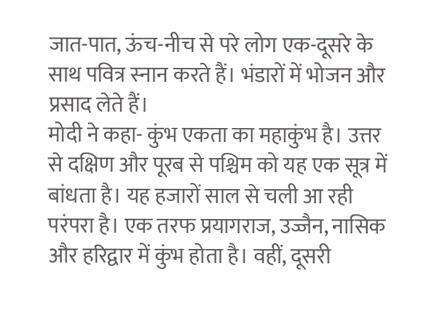जात-पात, ऊंच-नीच से परे लोग एक-दूसरे के साथ पवित्र स्नान करते हैं। भंडारों में भोजन और प्रसाद लेते हैं।
मोदी ने कहा- कुंभ एकता का महाकुंभ है। उत्तर से दक्षिण और पूरब से पश्चिम को यह एक सूत्र में बांधता है। यह हजारों साल से चली आ रही परंपरा है। एक तरफ प्रयागराज, उज्जैन, नासिक और हरिद्वार में कुंभ होता है। वहीं, दूसरी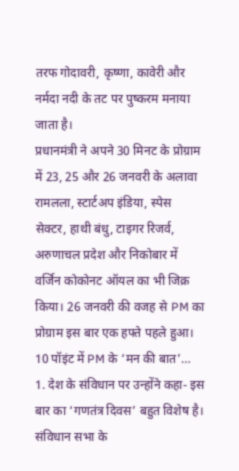तरफ गोदावरी, कृष्णा, कावेरी और नर्मदा नदी के तट पर पुष्करम मनाया जाता है।
प्रधानमंत्री ने अपने 30 मिनट के प्रोग्राम में 23, 25 और 26 जनवरी के अलावा रामलला, स्टार्टअप इंडिया, स्पेस सेक्टर, हाथी बंधु, टाइगर रिजर्व, अरुणाचल प्रदेश और निकोबार में वर्जिन कोकोनट ऑयल का भी जिक्र किया। 26 जनवरी की वजह से PM का प्रोग्राम इस बार एक हफ्ते पहले हुआ।
10 पॉइंट में PM के ‘मन की बात’…
1. देश के संविधान पर उन्होंने कहा- इस बार का ‘गणतंत्र दिवस’ बहुत विशेष है। संविधान सभा के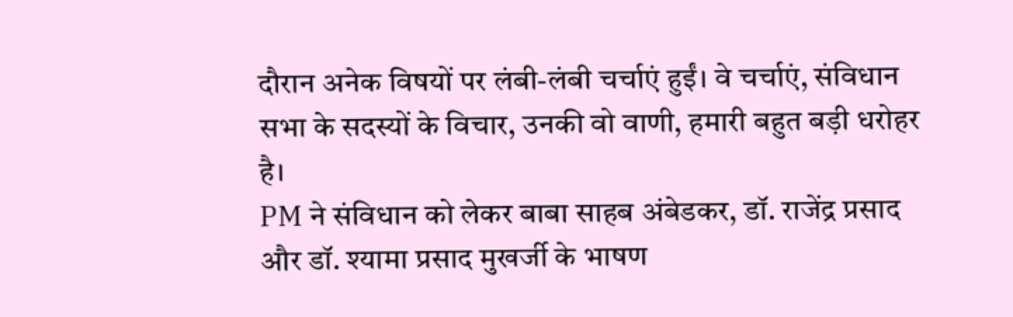दौरान अनेक विषयों पर लंबी-लंबी चर्चाएं हुईं। वे चर्चाएं, संविधान सभा के सदस्यों के विचार, उनकी वो वाणी, हमारी बहुत बड़ी धरोहर है।
PM ने संविधान को लेकर बाबा साहब अंबेडकर, डॉ. राजेंद्र प्रसाद और डॉ. श्यामा प्रसाद मुखर्जी के भाषण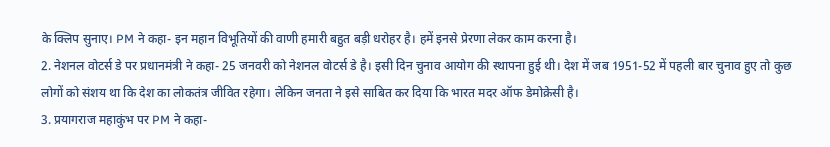के क्लिप सुनाए। PM ने कहा- इन महान विभूतियों की वाणी हमारी बहुत बड़ी धरोहर है। हमें इनसे प्रेरणा लेकर काम करना है।
2. नेशनल वोटर्स डे पर प्रधानमंत्री ने कहा- 25 जनवरी को नेशनल वोटर्स डे है। इसी दिन चुनाव आयोग की स्थापना हुई थी। देश में जब 1951-52 में पहली बार चुनाव हुए तो कुछ लोगों को संशय था कि देश का लोकतंत्र जीवित रहेगा। लेकिन जनता ने इसे साबित कर दिया कि भारत मदर ऑफ डेमोक्रेसी है।
3. प्रयागराज महाकुंभ पर PM ने कहा-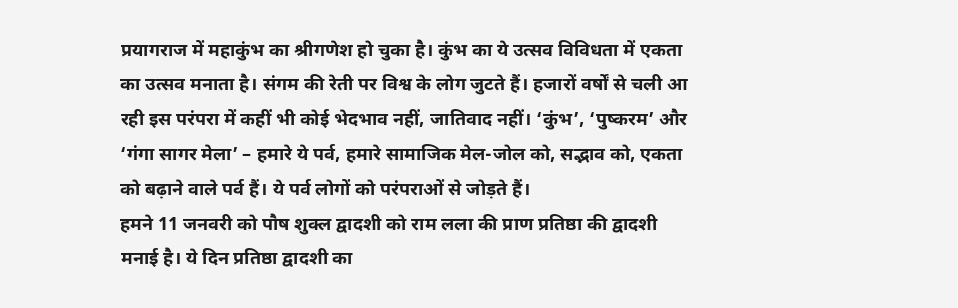प्रयागराज में महाकुंभ का श्रीगणेश हो चुका है। कुंभ का ये उत्सव विविधता में एकता का उत्सव मनाता है। संगम की रेती पर विश्व के लोग जुटते हैं। हजारों वर्षों से चली आ रही इस परंपरा में कहीं भी कोई भेदभाव नहीं, जातिवाद नहीं। ‘कुंभ’, ‘पुष्करम’ और ‘गंगा सागर मेला’ – हमारे ये पर्व, हमारे सामाजिक मेल-जोल को, सद्भाव को, एकता को बढ़ाने वाले पर्व हैं। ये पर्व लोगों को परंपराओं से जोड़ते हैं।
हमने 11 जनवरी को पौष शुक्ल द्वादशी को राम लला की प्राण प्रतिष्ठा की द्वादशी मनाई है। ये दिन प्रतिष्ठा द्वादशी का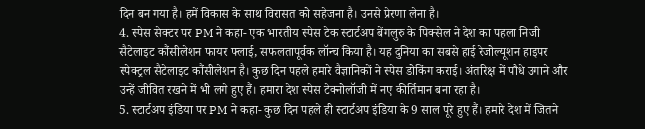दिन बन गया है। हमें विकास के साथ विरासत को सहेजना है। उनसे प्रेरणा लेना है।
4. स्पेस सेक्टर पर PM ने कहा- एक भारतीय स्पेस टेक स्टार्टअप बेंगलुरु के पिक्सेल ने देश का पहला निजी सैटेलाइट कौंसीलेशन फायर फ्लाई, सफलतापूर्वक लॉन्च किया है। यह दुनिया का सबसे हाई रेजोल्यूशन हाइपर स्पेक्ट्रल सैटेलाइट कौंसीलेशन है। कुछ दिन पहले हमारे वैज्ञानिकों ने स्पेस डोकिंग कराई। अंतरिक्ष में पौधे उगाने और उन्हें जीवित रखने में भी लगे हुए हैं। हमारा देश स्पेस टेक्नोलॉजी में नए कीर्तिमान बना रहा है।
5. स्टार्टअप इंडिया पर PM ने कहा- कुछ दिन पहले ही स्टार्टअप इंडिया के 9 साल पूरे हुए हैं। हमारे देश में जितने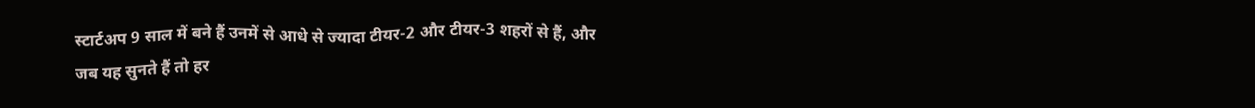स्टार्टअप 9 साल में बने हैं उनमें से आधे से ज्यादा टीयर-2 और टीयर-3 शहरों से हैं, और जब यह सुनते हैं तो हर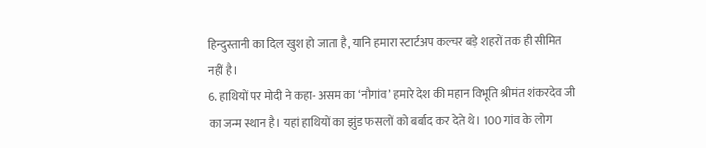हिन्दुस्तानी का दिल खुश हो जाता है, यानि हमारा स्टार्टअप कल्चर बड़े शहरों तक ही सीमित नहीं है।
6. हाथियों पर मोदी ने कहा- असम का ‘नौगांव’ हमारे देश की महान विभूति श्रीमंत शंकरदेव जी का जन्म स्थान है। यहां हाथियों का झुंड फसलों को बर्बाद कर देते थे। 100 गांव के लोग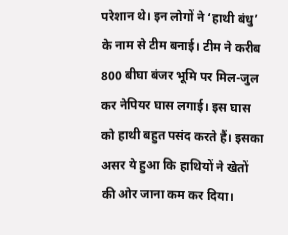परेशान थे। इन लोगों ने ‘हाथी बंधु’ के नाम से टीम बनाई। टीम ने करीब 800 बीघा बंजर भूमि पर मिल-जुल कर नेपियर घास लगाई। इस घास को हाथी बहुत पसंद करते हैं। इसका असर ये हुआ कि हाथियों ने खेतों की ओर जाना कम कर दिया।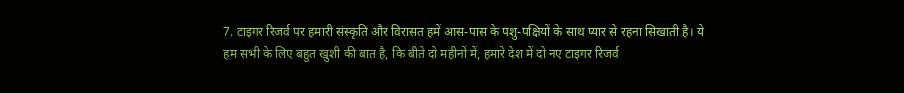7. टाइगर रिजर्व पर हमारी संस्कृति और विरासत हमें आस-पास के पशु-पक्षियों के साथ प्यार से रहना सिखाती है। ये हम सभी के लिए बहुत खुशी की बात है, कि बीते दो महीनों में, हमारे देश में दो नए टाइगर रिजर्व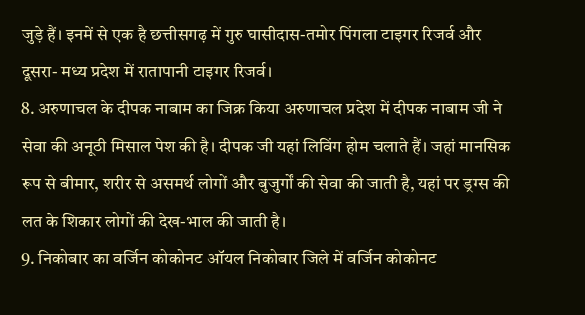जुड़े हैं। इनमें से एक है छत्तीसगढ़ में गुरु घासीदास-तमोर पिंगला टाइगर रिजर्व और दूसरा- मध्य प्रदेश में रातापानी टाइगर रिजर्व।
8. अरुणाचल के दीपक नाबाम का जिक्र किया अरुणाचल प्रदेश में दीपक नाबाम जी ने सेवा की अनूठी मिसाल पेश की है। दीपक जी यहां लिविंग होम चलाते हैं। जहां मानसिक रूप से बीमार, शरीर से असमर्थ लोगों और बुजुर्गों की सेवा की जाती है, यहां पर ड्रग्स की लत के शिकार लोगों की देख-भाल की जाती है।
9. निकोबार का वर्जिन कोकोनट ऑयल निकोबार जिले में वर्जिन कोकोनट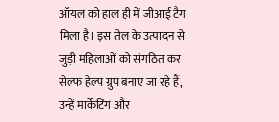ऑयल को हाल ही में जीआई टैग मिला है। इस तेल के उत्पादन से जुड़ी महिलाओं को संगठित कर सेल्फ हेल्प ग्रुप बनाए जा रहे हैं, उन्हें मार्केटिंग और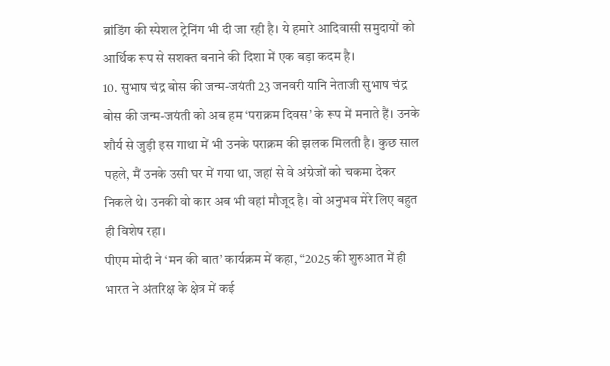ब्रांडिंग की स्पेशल ट्रेनिंग भी दी जा रही है। ये हमारे आदिवासी समुदायों को आर्थिक रूप से सशक्त बनाने की दिशा में एक बड़ा कदम है।
10. सुभाष चंद्र बोस की जन्म-जयंती 23 जनवरी यानि नेताजी सुभाष चंद्र बोस की जन्म-जयंती को अब हम ‘पराक्रम दिवस’ के रूप में मनाते हैं। उनके शौर्य से जुड़ी इस गाथा में भी उनके पराक्रम की झलक मिलती है। कुछ साल पहले, मैं उनके उसी घर में गया था, जहां से वे अंग्रेजों को चकमा देकर निकले थे। उनकी वो कार अब भी वहां मौजूद है। वो अनुभव मेरे लिए बहुत ही विशेष रहा।
पीएम मोदी ने ‘मन की बात’ कार्यक्रम में कहा, “2025 की शुरुआत में ही भारत ने अंतरिक्ष के क्षेत्र में कई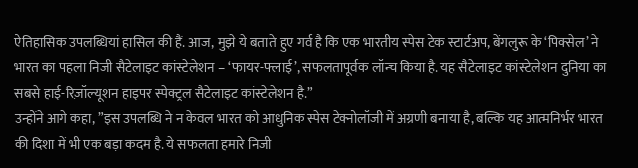ऐतिहासिक उपलब्धियां हासिल की हैं. आज, मुझे ये बताते हुए गर्व है कि एक भारतीय स्पेस टेक स्टार्टअप, बेंगलुरू के ‘पिक्सेल’ ने भारत का पहला निजी सैटेलाइट कांस्टेलेशन – ‘फायर-फ्लाई’, सफलतापूर्वक लॉन्च किया है. यह सैटेलाइट कांस्टेलेशन दुनिया का सबसे हाई-रिज़ॉल्यूशन हाइपर स्पेक्ट्रल सैटेलाइट कांस्टेलेशन है.”
उन्होंने आगे कहा, ”इस उपलब्धि ने न केवल भारत को आधुनिक स्पेस टेक्नोलॉजी में अग्रणी बनाया है, बल्कि यह आत्मनिर्भर भारत की दिशा में भी एक बड़ा कदम है. ये सफलता हमारे निजी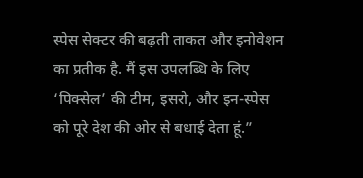स्पेस सेक्टर की बढ़ती ताकत और इनोवेशन का प्रतीक है. मैं इस उपलब्धि के लिए ‘पिक्सेल’ की टीम, इसरो, और इन-स्पेस को पूरे देश की ओर से बधाई देता हूं.”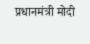प्रधानमंत्री मोदी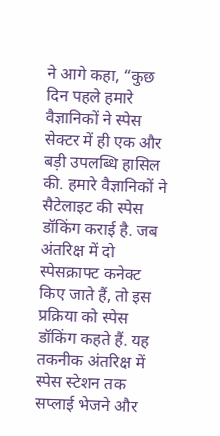ने आगे कहा, “कुछ दिन पहले हमारे वैज्ञानिकों ने स्पेस सेक्टर में ही एक और बड़ी उपलब्धि हासिल की. हमारे वैज्ञानिकों ने सैटेलाइट की स्पेस डॉकिंग कराई है. जब अंतरिक्ष में दो स्पेसक्राफ्ट कनेक्ट किए जाते हैं, तो इस प्रक्रिया को स्पेस डॉकिंग कहते हैं. यह तकनीक अंतरिक्ष में स्पेस स्टेशन तक सप्लाई भेजने और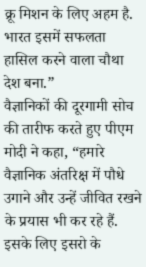क्रू मिशन के लिए अहम है. भारत इसमें सफलता हासिल करने वाला चौथा देश बना.”
वैज्ञानिकों की दूरगामी सोच की तारीफ करते हुए पीएम मोदी ने कहा, “हमारे वैज्ञानिक अंतरिक्ष में पौधे उगाने और उन्हें जीवित रखने के प्रयास भी कर रहे हैं. इसके लिए इसरो के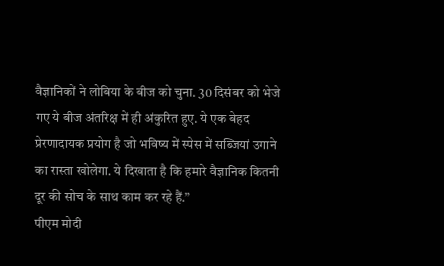वैज्ञानिकों ने लोबिया के बीज को चुना. 30 दिसंबर को भेजे गए ये बीज अंतरिक्ष में ही अंकुरित हुए. ये एक बेहद प्रेरणादायक प्रयोग है जो भविष्य में स्पेस में सब्जियां उगाने का रास्ता खोलेगा. ये दिखाता है कि हमारे वैज्ञानिक कितनी दूर की सोच के साथ काम कर रहे हैं.”
पीएम मोदी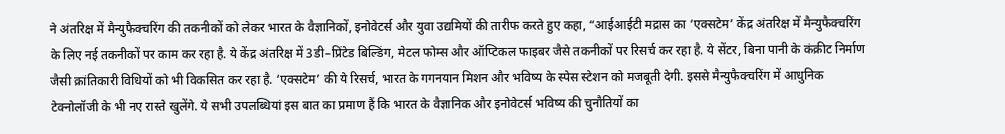ने अंतरिक्ष में मैन्युफैक्चरिंग की तकनीकों को लेकर भारत के वैज्ञानिकों, इनोवेटर्स और युवा उद्यमियों की तारीफ करते हुए कहा, “आईआईटी मद्रास का ‘एक्सटेम’ केंद्र अंतरिक्ष में मैन्युफैक्चरिंग के लिए नई तकनीकों पर काम कर रहा है. ये केंद्र अंतरिक्ष में 3डी–प्रिंटेड बिल्डिंग, मेटल फोम्स और ऑप्टिकल फाइबर जैसे तकनीकों पर रिसर्च कर रहा है. ये सेंटर, बिना पानी के कंक्रीट निर्माण जैसी क्रांतिकारी विधियों को भी विकसित कर रहा है. ‘एक्सटेम’ की ये रिसर्च, भारत के गगनयान मिशन और भविष्य के स्पेस स्टेशन को मजबूती देगी. इससे मैन्युफैक्चरिंग में आधुनिक टेक्नोलॉजी के भी नए रास्ते खुलेंगे. ये सभी उपलब्धियां इस बात का प्रमाण हैं कि भारत के वैज्ञानिक और इनोवेटर्स भविष्य की चुनौतियों का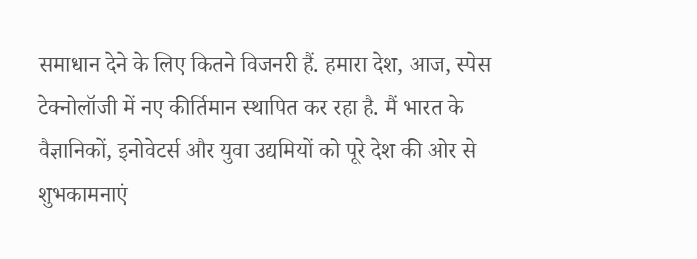समाधान देने के लिए कितने विजनरी हैं. हमारा देश, आज, स्पेस टेक्नोलॉजी में नए कीर्तिमान स्थापित कर रहा है. मैं भारत के वैज्ञानिकों, इनोवेटर्स और युवा उद्यमियों को पूरे देश की ओर से शुभकामनाएं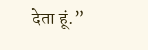देता हूं.”